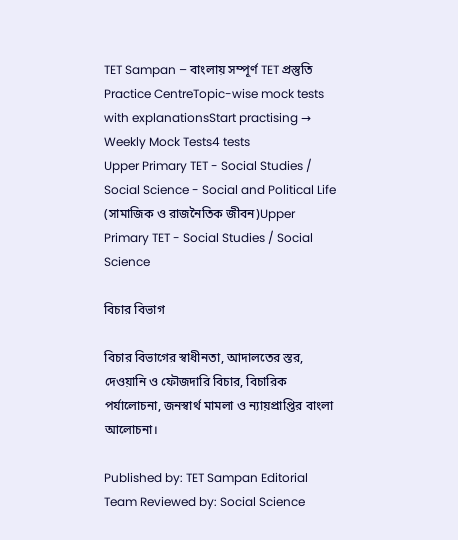TET Sampan – বাংলায় সম্পূর্ণ TET প্রস্তুতি
Practice CentreTopic-wise mock tests with explanationsStart practising →
Weekly Mock Tests4 tests
Upper Primary TET - Social Studies / Social Science - Social and Political Life (সামাজিক ও রাজনৈতিক জীবন)Upper Primary TET - Social Studies / Social Science

বিচার বিভাগ

বিচার বিভাগের স্বাধীনতা, আদালতের স্তর, দেওয়ানি ও ফৌজদারি বিচার, বিচারিক পর্যালোচনা, জনস্বার্থ মামলা ও ন্যায়প্রাপ্তির বাংলা আলোচনা।

Published by: TET Sampan Editorial Team Reviewed by: Social Science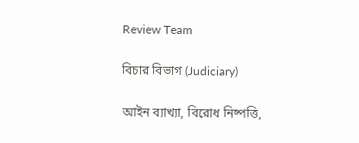Review Team

বিচার বিভাগ (Judiciary)

আইন ব্যাখ্যা, বিরোধ নিষ্পত্তি,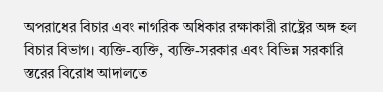অপরাধের বিচার এবং নাগরিক অধিকার রক্ষাকারী রাষ্ট্রের অঙ্গ হল বিচার বিভাগ। ব্যক্তি-ব্যক্তি, ব্যক্তি-সরকার এবং বিভিন্ন সরকারি স্তরের বিরোধ আদালতে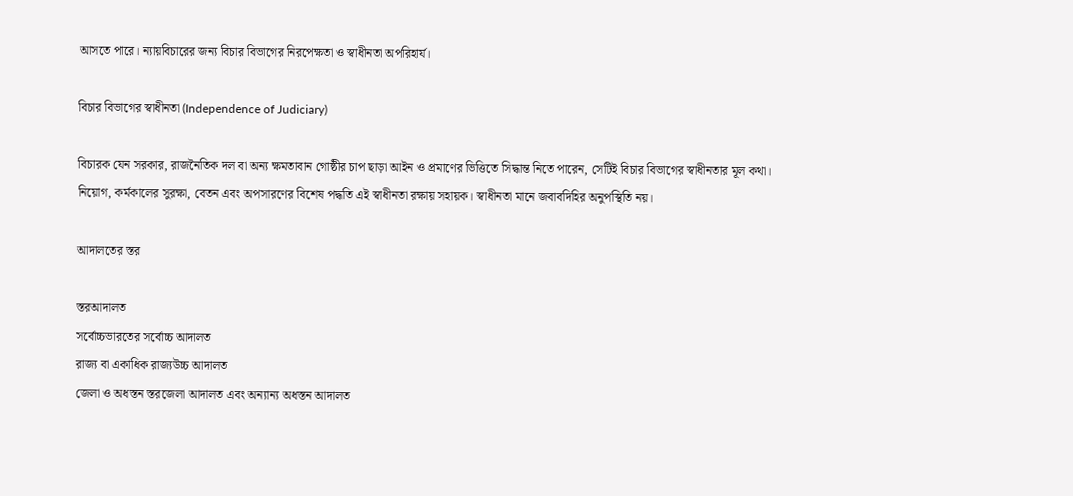আসতে পারে। ন্যায়বিচারের জন্য বিচার বিভাগের নিরপেক্ষতা ও স্বাধীনতা অপরিহার্য।

বিচার বিভাগের স্বাধীনতা (Independence of Judiciary)

বিচারক যেন সরকার, রাজনৈতিক দল বা অন্য ক্ষমতাবান গোষ্ঠীর চাপ ছাড়া আইন ও প্রমাণের ভিত্তিতে সিদ্ধান্ত নিতে পারেন, সেটিই বিচার বিভাগের স্বাধীনতার মূল কথা। নিয়োগ, কর্মকালের সুরক্ষা, বেতন এবং অপসারণের বিশেষ পদ্ধতি এই স্বাধীনতা রক্ষায় সহায়ক। স্বাধীনতা মানে জবাবদিহির অনুপস্থিতি নয়।

আদালতের স্তর

স্তরআদালত
সর্বোচ্চভারতের সর্বোচ্চ আদালত
রাজ্য বা একাধিক রাজ্যউচ্চ আদালত
জেলা ও অধস্তন স্তরজেলা আদালত এবং অন্যান্য অধস্তন আদালত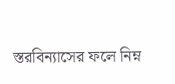স্তরবিন্যাসের ফলে নিম্ন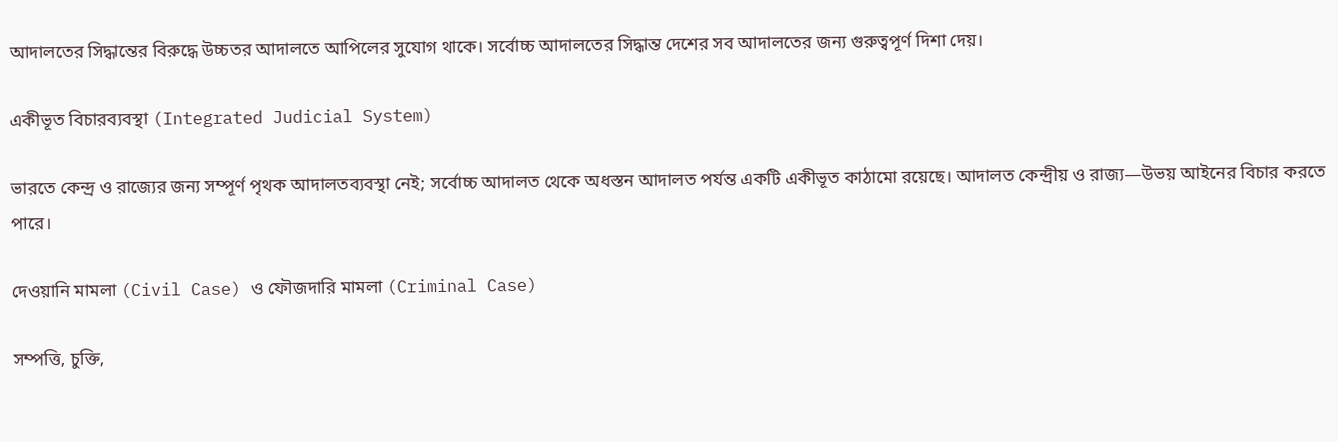আদালতের সিদ্ধান্তের বিরুদ্ধে উচ্চতর আদালতে আপিলের সুযোগ থাকে। সর্বোচ্চ আদালতের সিদ্ধান্ত দেশের সব আদালতের জন্য গুরুত্বপূর্ণ দিশা দেয়।

একীভূত বিচারব্যবস্থা (Integrated Judicial System)

ভারতে কেন্দ্র ও রাজ্যের জন্য সম্পূর্ণ পৃথক আদালতব্যবস্থা নেই; সর্বোচ্চ আদালত থেকে অধস্তন আদালত পর্যন্ত একটি একীভূত কাঠামো রয়েছে। আদালত কেন্দ্রীয় ও রাজ্য—উভয় আইনের বিচার করতে পারে।

দেওয়ানি মামলা (Civil Case) ও ফৌজদারি মামলা (Criminal Case)

সম্পত্তি, চুক্তি,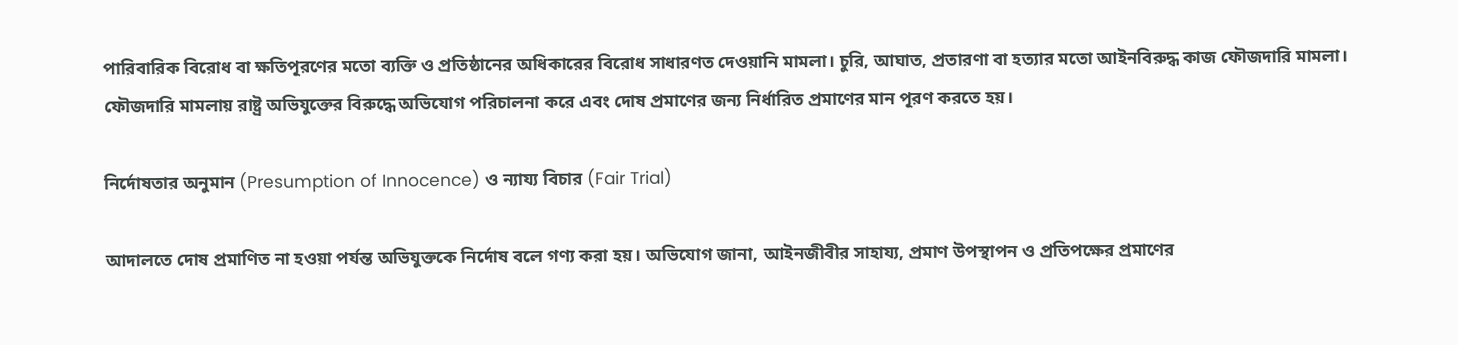পারিবারিক বিরোধ বা ক্ষতিপূরণের মতো ব্যক্তি ও প্রতিষ্ঠানের অধিকারের বিরোধ সাধারণত দেওয়ানি মামলা। চুরি, আঘাত, প্রতারণা বা হত্যার মতো আইনবিরুদ্ধ কাজ ফৌজদারি মামলা। ফৌজদারি মামলায় রাষ্ট্র অভিযুক্তের বিরুদ্ধে অভিযোগ পরিচালনা করে এবং দোষ প্রমাণের জন্য নির্ধারিত প্রমাণের মান পূরণ করতে হয়।

নির্দোষতার অনুমান (Presumption of Innocence) ও ন্যায্য বিচার (Fair Trial)

আদালতে দোষ প্রমাণিত না হওয়া পর্যন্ত অভিযুক্তকে নির্দোষ বলে গণ্য করা হয়। অভিযোগ জানা, আইনজীবীর সাহায্য, প্রমাণ উপস্থাপন ও প্রতিপক্ষের প্রমাণের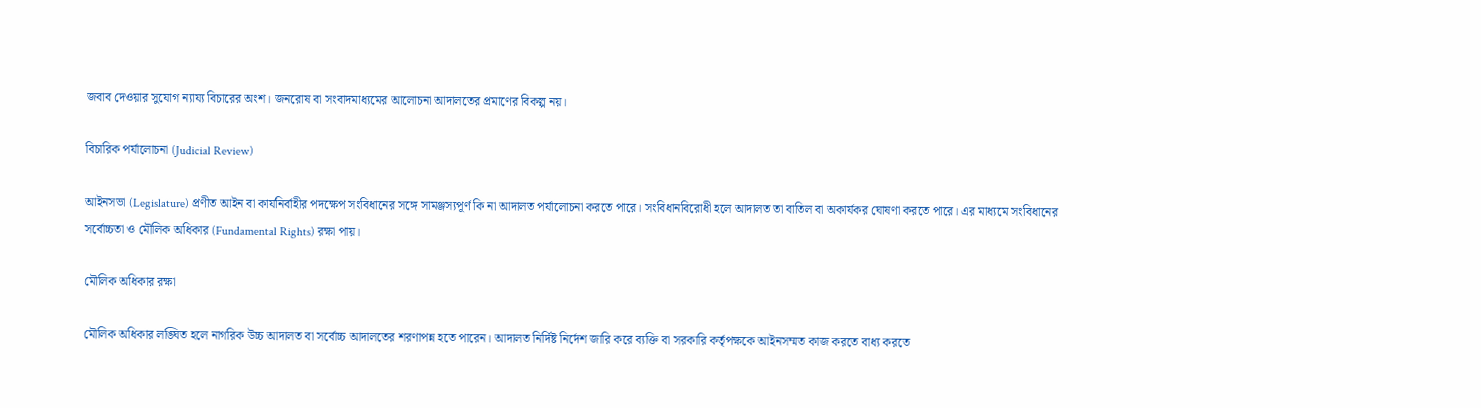জবাব দেওয়ার সুযোগ ন্যায্য বিচারের অংশ। জনরোষ বা সংবাদমাধ্যমের আলোচনা আদালতের প্রমাণের বিকল্প নয়।

বিচারিক পর্যালোচনা (Judicial Review)

আইনসভা (Legislature) প্রণীত আইন বা কার্যনির্বাহীর পদক্ষেপ সংবিধানের সঙ্গে সামঞ্জস্যপূর্ণ কি না আদালত পর্যালোচনা করতে পারে। সংবিধানবিরোধী হলে আদালত তা বাতিল বা অকার্যকর ঘোষণা করতে পারে। এর মাধ্যমে সংবিধানের সর্বোচ্চতা ও মৌলিক অধিকার (Fundamental Rights) রক্ষা পায়।

মৌলিক অধিকার রক্ষা

মৌলিক অধিকার লঙ্ঘিত হলে নাগরিক উচ্চ আদালত বা সর্বোচ্চ আদালতের শরণাপন্ন হতে পারেন। আদালত নির্দিষ্ট নির্দেশ জারি করে ব্যক্তি বা সরকারি কর্তৃপক্ষকে আইনসম্মত কাজ করতে বাধ্য করতে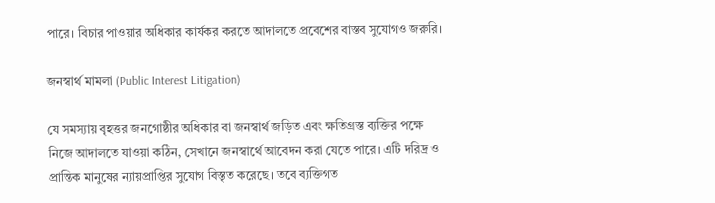পারে। বিচার পাওয়ার অধিকার কার্যকর করতে আদালতে প্রবেশের বাস্তব সুযোগও জরুরি।

জনস্বার্থ মামলা (Public Interest Litigation)

যে সমস্যায় বৃহত্তর জনগোষ্ঠীর অধিকার বা জনস্বার্থ জড়িত এবং ক্ষতিগ্রস্ত ব্যক্তির পক্ষে নিজে আদালতে যাওয়া কঠিন, সেখানে জনস্বার্থে আবেদন করা যেতে পারে। এটি দরিদ্র ও প্রান্তিক মানুষের ন্যায়প্রাপ্তির সুযোগ বিস্তৃত করেছে। তবে ব্যক্তিগত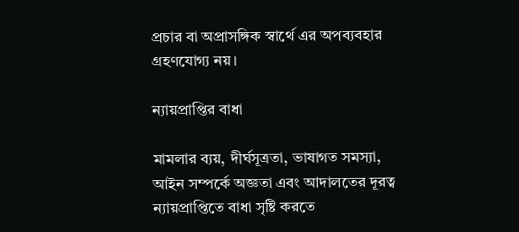প্রচার বা অপ্রাসঙ্গিক স্বার্থে এর অপব্যবহার গ্রহণযোগ্য নয়।

ন্যায়প্রাপ্তির বাধা

মামলার ব্যয়, দীর্ঘসূত্রতা, ভাষাগত সমস্যা, আইন সম্পর্কে অজ্ঞতা এবং আদালতের দূরত্ব ন্যায়প্রাপ্তিতে বাধা সৃষ্টি করতে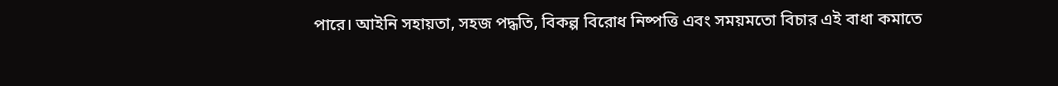পারে। আইনি সহায়তা, সহজ পদ্ধতি, বিকল্প বিরোধ নিষ্পত্তি এবং সময়মতো বিচার এই বাধা কমাতে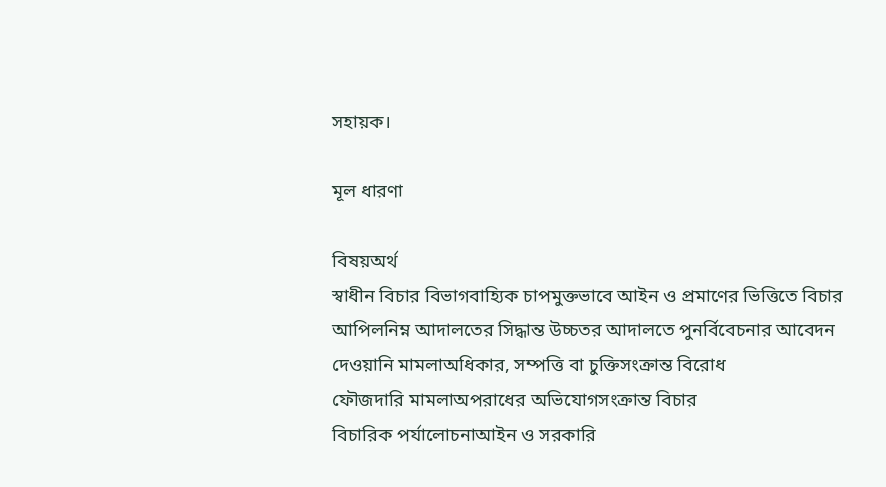সহায়ক।

মূল ধারণা

বিষয়অর্থ
স্বাধীন বিচার বিভাগবাহ্যিক চাপমুক্তভাবে আইন ও প্রমাণের ভিত্তিতে বিচার
আপিলনিম্ন আদালতের সিদ্ধান্ত উচ্চতর আদালতে পুনর্বিবেচনার আবেদন
দেওয়ানি মামলাঅধিকার, সম্পত্তি বা চুক্তিসংক্রান্ত বিরোধ
ফৌজদারি মামলাঅপরাধের অভিযোগসংক্রান্ত বিচার
বিচারিক পর্যালোচনাআইন ও সরকারি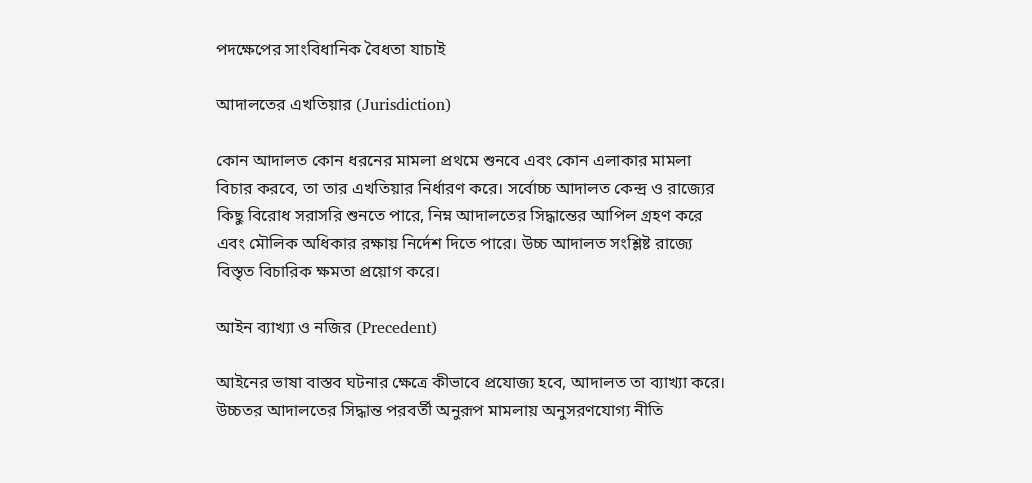পদক্ষেপের সাংবিধানিক বৈধতা যাচাই

আদালতের এখতিয়ার (Jurisdiction)

কোন আদালত কোন ধরনের মামলা প্রথমে শুনবে এবং কোন এলাকার মামলা বিচার করবে, তা তার এখতিয়ার নির্ধারণ করে। সর্বোচ্চ আদালত কেন্দ্র ও রাজ্যের কিছু বিরোধ সরাসরি শুনতে পারে, নিম্ন আদালতের সিদ্ধান্তের আপিল গ্রহণ করে এবং মৌলিক অধিকার রক্ষায় নির্দেশ দিতে পারে। উচ্চ আদালত সংশ্লিষ্ট রাজ্যে বিস্তৃত বিচারিক ক্ষমতা প্রয়োগ করে।

আইন ব্যাখ্যা ও নজির (Precedent)

আইনের ভাষা বাস্তব ঘটনার ক্ষেত্রে কীভাবে প্রযোজ্য হবে, আদালত তা ব্যাখ্যা করে। উচ্চতর আদালতের সিদ্ধান্ত পরবর্তী অনুরূপ মামলায় অনুসরণযোগ্য নীতি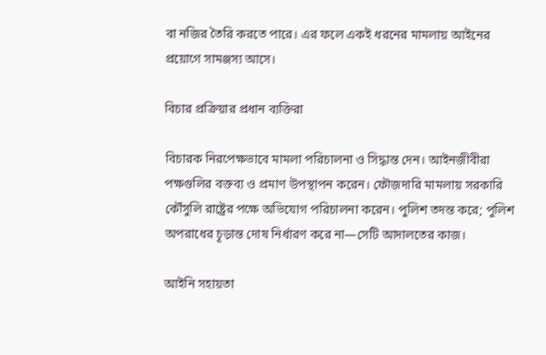বা নজির তৈরি করতে পারে। এর ফলে একই ধরনের মামলায় আইনের প্রয়োগে সামঞ্জস্য আসে।

বিচার প্রক্রিয়ার প্রধান ব্যক্তিরা

বিচারক নিরপেক্ষভাবে মামলা পরিচালনা ও সিদ্ধান্ত দেন। আইনজীবীরা পক্ষগুলির বক্তব্য ও প্রমাণ উপস্থাপন করেন। ফৌজদারি মামলায় সরকারি কৌঁসুলি রাষ্ট্রের পক্ষে অভিযোগ পরিচালনা করেন। পুলিশ তদন্ত করে; পুলিশ অপরাধের চূড়ান্ত দোষ নির্ধারণ করে না—সেটি আদালতের কাজ।

আইনি সহায়তা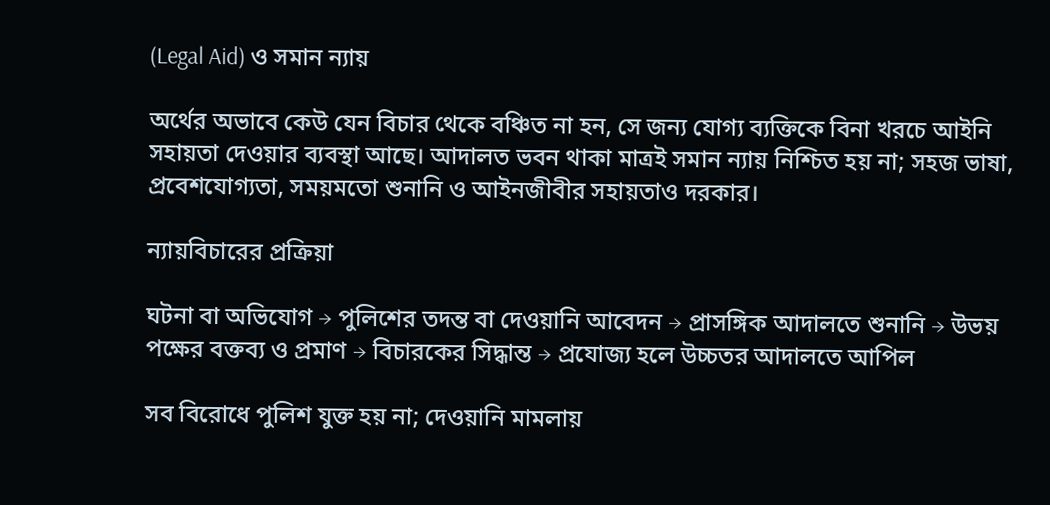(Legal Aid) ও সমান ন্যায়

অর্থের অভাবে কেউ যেন বিচার থেকে বঞ্চিত না হন, সে জন্য যোগ্য ব্যক্তিকে বিনা খরচে আইনি সহায়তা দেওয়ার ব্যবস্থা আছে। আদালত ভবন থাকা মাত্রই সমান ন্যায় নিশ্চিত হয় না; সহজ ভাষা, প্রবেশযোগ্যতা, সময়মতো শুনানি ও আইনজীবীর সহায়তাও দরকার।

ন্যায়বিচারের প্রক্রিয়া

ঘটনা বা অভিযোগ → পুলিশের তদন্ত বা দেওয়ানি আবেদন → প্রাসঙ্গিক আদালতে শুনানি → উভয় পক্ষের বক্তব্য ও প্রমাণ → বিচারকের সিদ্ধান্ত → প্রযোজ্য হলে উচ্চতর আদালতে আপিল

সব বিরোধে পুলিশ যুক্ত হয় না; দেওয়ানি মামলায়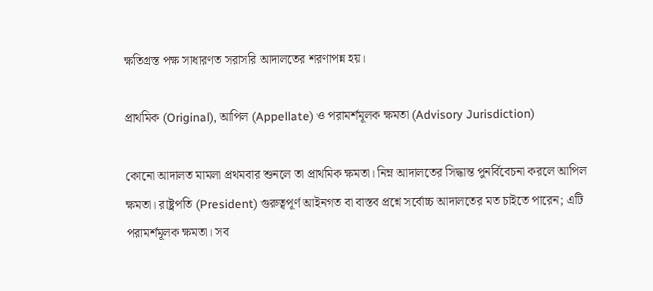ক্ষতিগ্রস্ত পক্ষ সাধারণত সরাসরি আদালতের শরণাপন্ন হয়।

প্রাথমিক (Original), আপিল (Appellate) ও পরামর্শমূলক ক্ষমতা (Advisory Jurisdiction)

কোনো আদালত মামলা প্রথমবার শুনলে তা প্রাথমিক ক্ষমতা। নিম্ন আদালতের সিদ্ধান্ত পুনর্বিবেচনা করলে আপিল ক্ষমতা। রাষ্ট্রপতি (President) গুরুত্বপূর্ণ আইনগত বা বাস্তব প্রশ্নে সর্বোচ্চ আদালতের মত চাইতে পারেন; এটি পরামর্শমূলক ক্ষমতা। সব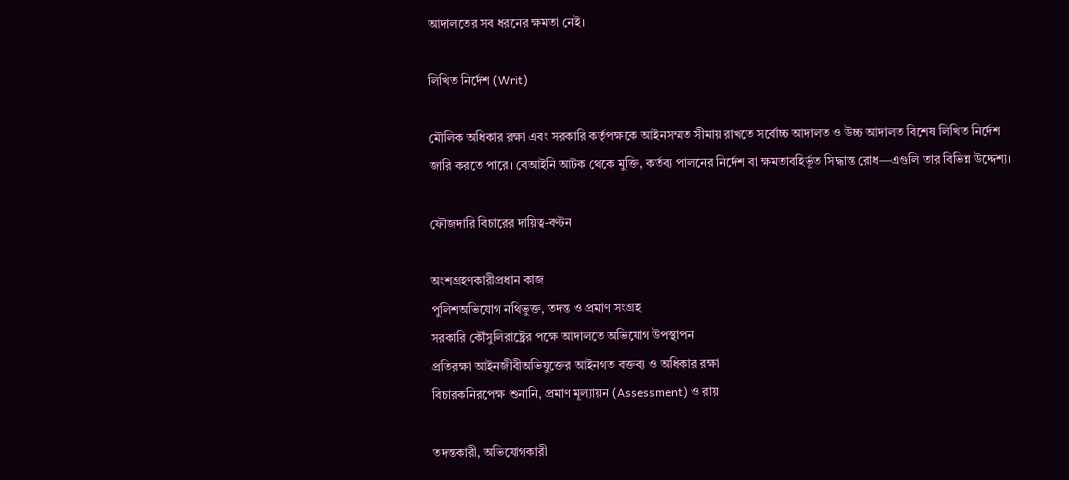আদালতের সব ধরনের ক্ষমতা নেই।

লিখিত নির্দেশ (Writ)

মৌলিক অধিকার রক্ষা এবং সরকারি কর্তৃপক্ষকে আইনসম্মত সীমায় রাখতে সর্বোচ্চ আদালত ও উচ্চ আদালত বিশেষ লিখিত নির্দেশ জারি করতে পারে। বেআইনি আটক থেকে মুক্তি, কর্তব্য পালনের নির্দেশ বা ক্ষমতাবহির্ভূত সিদ্ধান্ত রোধ—এগুলি তার বিভিন্ন উদ্দেশ্য।

ফৌজদারি বিচারের দায়িত্ব-বণ্টন

অংশগ্রহণকারীপ্রধান কাজ
পুলিশঅভিযোগ নথিভুক্ত, তদন্ত ও প্রমাণ সংগ্রহ
সরকারি কৌঁসুলিরাষ্ট্রের পক্ষে আদালতে অভিযোগ উপস্থাপন
প্রতিরক্ষা আইনজীবীঅভিযুক্তের আইনগত বক্তব্য ও অধিকার রক্ষা
বিচারকনিরপেক্ষ শুনানি, প্রমাণ মূল্যায়ন (Assessment) ও রায়

তদন্তকারী, অভিযোগকারী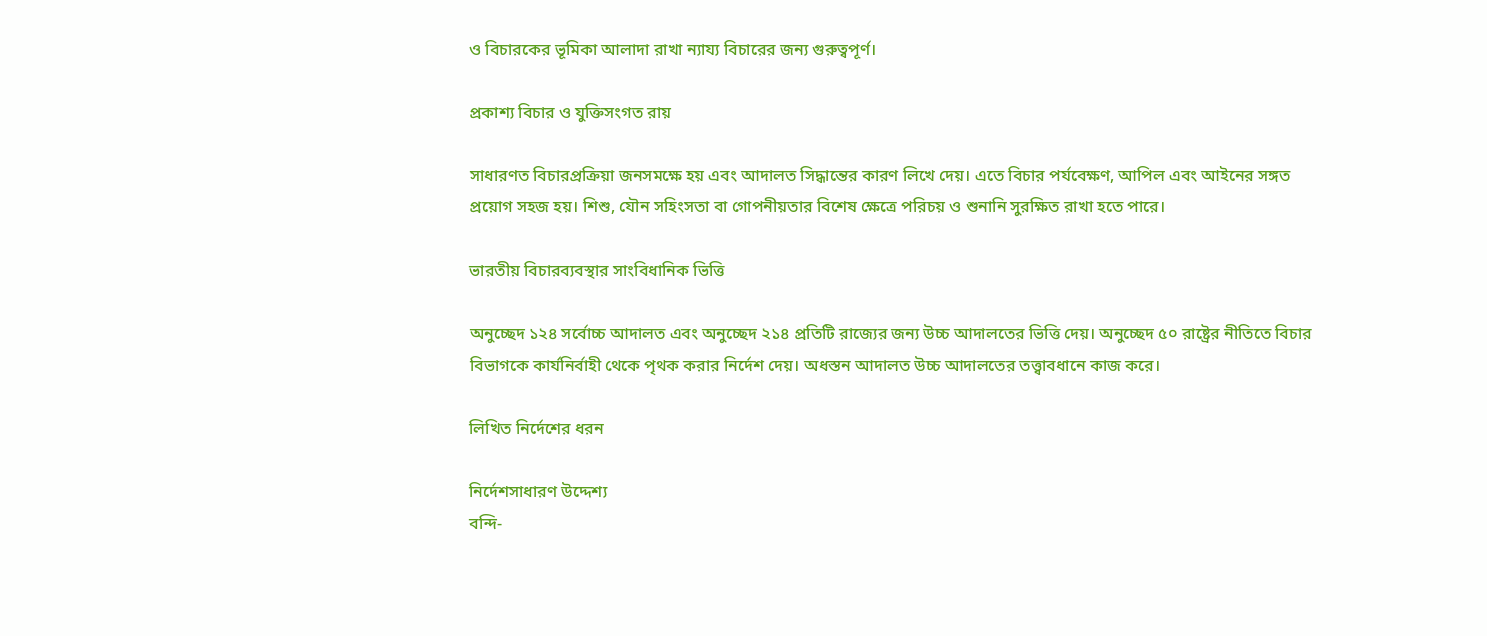ও বিচারকের ভূমিকা আলাদা রাখা ন্যায্য বিচারের জন্য গুরুত্বপূর্ণ।

প্রকাশ্য বিচার ও যুক্তিসংগত রায়

সাধারণত বিচারপ্রক্রিয়া জনসমক্ষে হয় এবং আদালত সিদ্ধান্তের কারণ লিখে দেয়। এতে বিচার পর্যবেক্ষণ, আপিল এবং আইনের সঙ্গত প্রয়োগ সহজ হয়। শিশু, যৌন সহিংসতা বা গোপনীয়তার বিশেষ ক্ষেত্রে পরিচয় ও শুনানি সুরক্ষিত রাখা হতে পারে।

ভারতীয় বিচারব্যবস্থার সাংবিধানিক ভিত্তি

অনুচ্ছেদ ১২৪ সর্বোচ্চ আদালত এবং অনুচ্ছেদ ২১৪ প্রতিটি রাজ্যের জন্য উচ্চ আদালতের ভিত্তি দেয়। অনুচ্ছেদ ৫০ রাষ্ট্রের নীতিতে বিচার বিভাগকে কার্যনির্বাহী থেকে পৃথক করার নির্দেশ দেয়। অধস্তন আদালত উচ্চ আদালতের তত্ত্বাবধানে কাজ করে।

লিখিত নির্দেশের ধরন

নির্দেশসাধারণ উদ্দেশ্য
বন্দি-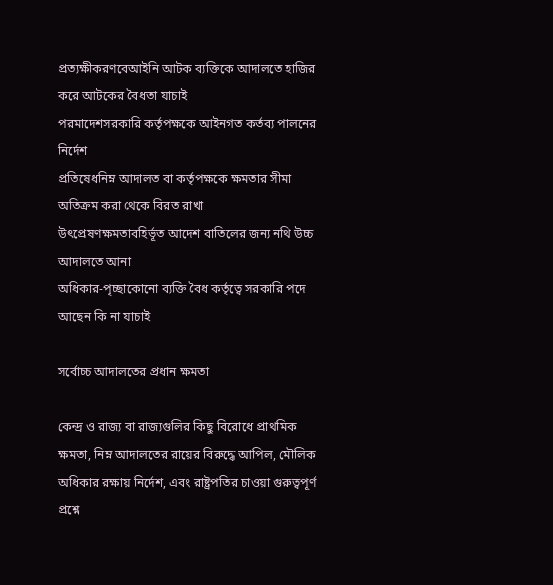প্রত্যক্ষীকরণবেআইনি আটক ব্যক্তিকে আদালতে হাজির করে আটকের বৈধতা যাচাই
পরমাদেশসরকারি কর্তৃপক্ষকে আইনগত কর্তব্য পালনের নির্দেশ
প্রতিষেধনিম্ন আদালত বা কর্তৃপক্ষকে ক্ষমতার সীমা অতিক্রম করা থেকে বিরত রাখা
উৎপ্রেষণক্ষমতাবহির্ভূত আদেশ বাতিলের জন্য নথি উচ্চ আদালতে আনা
অধিকার-পৃচ্ছাকোনো ব্যক্তি বৈধ কর্তৃত্বে সরকারি পদে আছেন কি না যাচাই

সর্বোচ্চ আদালতের প্রধান ক্ষমতা

কেন্দ্র ও রাজ্য বা রাজ্যগুলির কিছু বিরোধে প্রাথমিক ক্ষমতা, নিম্ন আদালতের রায়ের বিরুদ্ধে আপিল, মৌলিক অধিকার রক্ষায় নির্দেশ, এবং রাষ্ট্রপতির চাওয়া গুরুত্বপূর্ণ প্রশ্নে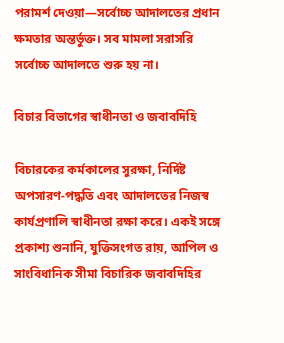পরামর্শ দেওয়া—সর্বোচ্চ আদালতের প্রধান ক্ষমতার অন্তর্ভুক্ত। সব মামলা সরাসরি সর্বোচ্চ আদালতে শুরু হয় না।

বিচার বিভাগের স্বাধীনতা ও জবাবদিহি

বিচারকের কর্মকালের সুরক্ষা, নির্দিষ্ট অপসারণ-পদ্ধতি এবং আদালতের নিজস্ব কার্যপ্রণালি স্বাধীনতা রক্ষা করে। একই সঙ্গে প্রকাশ্য শুনানি, যুক্তিসংগত রায়, আপিল ও সাংবিধানিক সীমা বিচারিক জবাবদিহির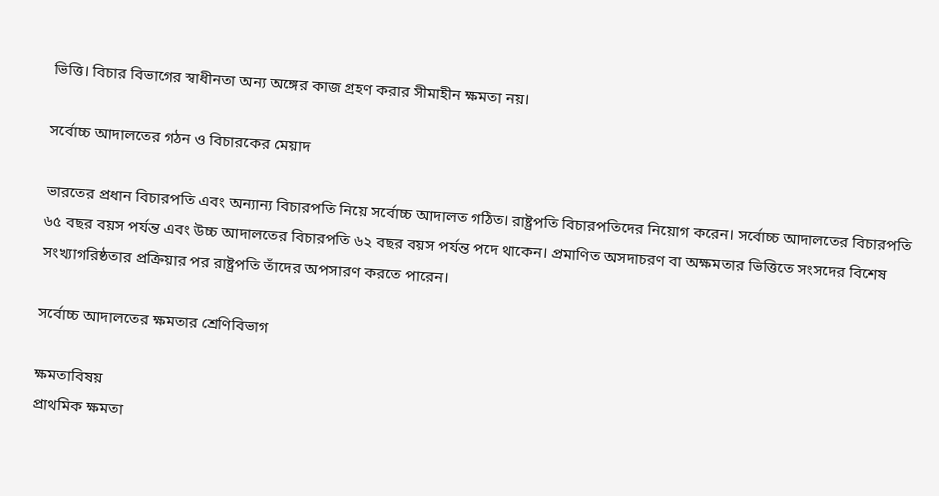ভিত্তি। বিচার বিভাগের স্বাধীনতা অন্য অঙ্গের কাজ গ্রহণ করার সীমাহীন ক্ষমতা নয়।

সর্বোচ্চ আদালতের গঠন ও বিচারকের মেয়াদ

ভারতের প্রধান বিচারপতি এবং অন্যান্য বিচারপতি নিয়ে সর্বোচ্চ আদালত গঠিত। রাষ্ট্রপতি বিচারপতিদের নিয়োগ করেন। সর্বোচ্চ আদালতের বিচারপতি ৬৫ বছর বয়স পর্যন্ত এবং উচ্চ আদালতের বিচারপতি ৬২ বছর বয়স পর্যন্ত পদে থাকেন। প্রমাণিত অসদাচরণ বা অক্ষমতার ভিত্তিতে সংসদের বিশেষ সংখ্যাগরিষ্ঠতার প্রক্রিয়ার পর রাষ্ট্রপতি তাঁদের অপসারণ করতে পারেন।

সর্বোচ্চ আদালতের ক্ষমতার শ্রেণিবিভাগ

ক্ষমতাবিষয়
প্রাথমিক ক্ষমতা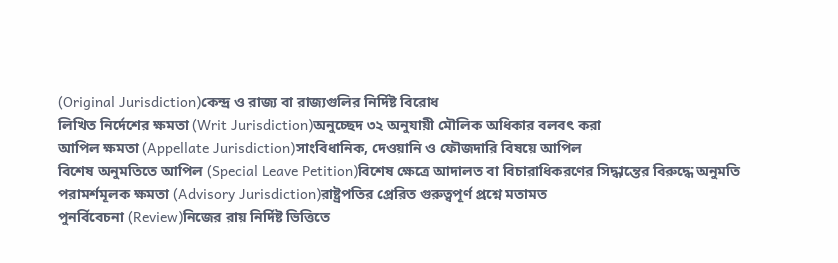(Original Jurisdiction)কেন্দ্র ও রাজ্য বা রাজ্যগুলির নির্দিষ্ট বিরোধ
লিখিত নির্দেশের ক্ষমতা (Writ Jurisdiction)অনুচ্ছেদ ৩২ অনুযায়ী মৌলিক অধিকার বলবৎ করা
আপিল ক্ষমতা (Appellate Jurisdiction)সাংবিধানিক, দেওয়ানি ও ফৌজদারি বিষয়ে আপিল
বিশেষ অনুমতিতে আপিল (Special Leave Petition)বিশেষ ক্ষেত্রে আদালত বা বিচারাধিকরণের সিদ্ধান্তের বিরুদ্ধে অনুমতি
পরামর্শমূলক ক্ষমতা (Advisory Jurisdiction)রাষ্ট্রপতির প্রেরিত গুরুত্বপূর্ণ প্রশ্নে মতামত
পুনর্বিবেচনা (Review)নিজের রায় নির্দিষ্ট ভিত্তিতে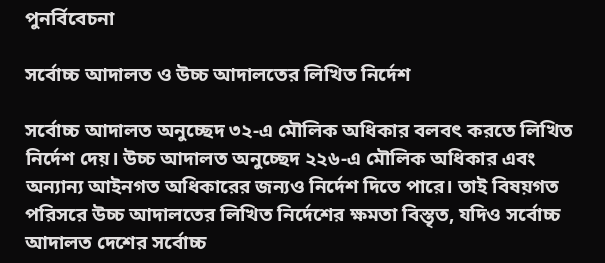পুনর্বিবেচনা

সর্বোচ্চ আদালত ও উচ্চ আদালতের লিখিত নির্দেশ

সর্বোচ্চ আদালত অনুচ্ছেদ ৩২-এ মৌলিক অধিকার বলবৎ করতে লিখিত নির্দেশ দেয়। উচ্চ আদালত অনুচ্ছেদ ২২৬-এ মৌলিক অধিকার এবং অন্যান্য আইনগত অধিকারের জন্যও নির্দেশ দিতে পারে। তাই বিষয়গত পরিসরে উচ্চ আদালতের লিখিত নির্দেশের ক্ষমতা বিস্তৃত, যদিও সর্বোচ্চ আদালত দেশের সর্বোচ্চ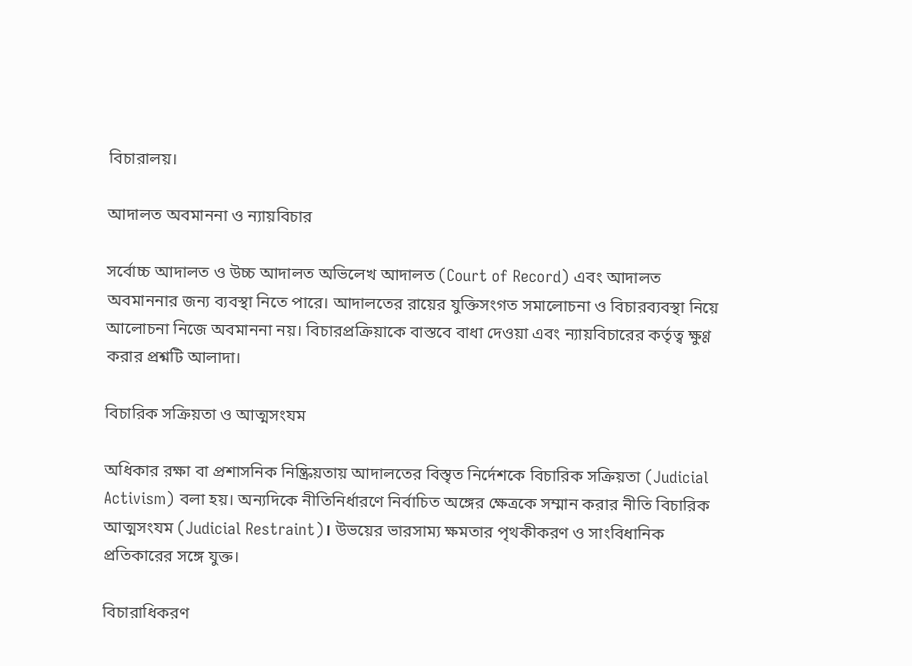বিচারালয়।

আদালত অবমাননা ও ন্যায়বিচার

সর্বোচ্চ আদালত ও উচ্চ আদালত অভিলেখ আদালত (Court of Record) এবং আদালত অবমাননার জন্য ব্যবস্থা নিতে পারে। আদালতের রায়ের যুক্তিসংগত সমালোচনা ও বিচারব্যবস্থা নিয়ে আলোচনা নিজে অবমাননা নয়। বিচারপ্রক্রিয়াকে বাস্তবে বাধা দেওয়া এবং ন্যায়বিচারের কর্তৃত্ব ক্ষুণ্ণ করার প্রশ্নটি আলাদা।

বিচারিক সক্রিয়তা ও আত্মসংযম

অধিকার রক্ষা বা প্রশাসনিক নিষ্ক্রিয়তায় আদালতের বিস্তৃত নির্দেশকে বিচারিক সক্রিয়তা (Judicial Activism) বলা হয়। অন্যদিকে নীতিনির্ধারণে নির্বাচিত অঙ্গের ক্ষেত্রকে সম্মান করার নীতি বিচারিক আত্মসংযম (Judicial Restraint)। উভয়ের ভারসাম্য ক্ষমতার পৃথকীকরণ ও সাংবিধানিক প্রতিকারের সঙ্গে যুক্ত।

বিচারাধিকরণ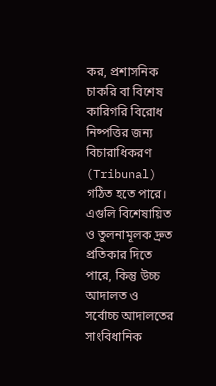কর, প্রশাসনিক চাকরি বা বিশেষ কারিগরি বিরোধ নিষ্পত্তির জন্য বিচারাধিকরণ (Tribunal) গঠিত হতে পারে। এগুলি বিশেষায়িত ও তুলনামূলক দ্রুত প্রতিকার দিতে পারে, কিন্তু উচ্চ আদালত ও সর্বোচ্চ আদালতের সাংবিধানিক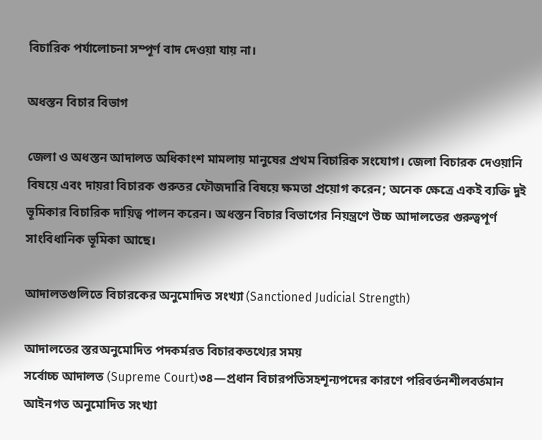বিচারিক পর্যালোচনা সম্পূর্ণ বাদ দেওয়া যায় না।

অধস্তন বিচার বিভাগ

জেলা ও অধস্তন আদালত অধিকাংশ মামলায় মানুষের প্রথম বিচারিক সংযোগ। জেলা বিচারক দেওয়ানি বিষয়ে এবং দায়রা বিচারক গুরুতর ফৌজদারি বিষয়ে ক্ষমতা প্রয়োগ করেন; অনেক ক্ষেত্রে একই ব্যক্তি দুই ভূমিকার বিচারিক দায়িত্ব পালন করেন। অধস্তন বিচার বিভাগের নিয়ন্ত্রণে উচ্চ আদালতের গুরুত্বপূর্ণ সাংবিধানিক ভূমিকা আছে।

আদালতগুলিতে বিচারকের অনুমোদিত সংখ্যা (Sanctioned Judicial Strength)

আদালতের স্তরঅনুমোদিত পদকর্মরত বিচারকতথ্যের সময়
সর্বোচ্চ আদালত (Supreme Court)৩৪—প্রধান বিচারপতিসহশূন্যপদের কারণে পরিবর্তনশীলবর্তমান আইনগত অনুমোদিত সংখ্যা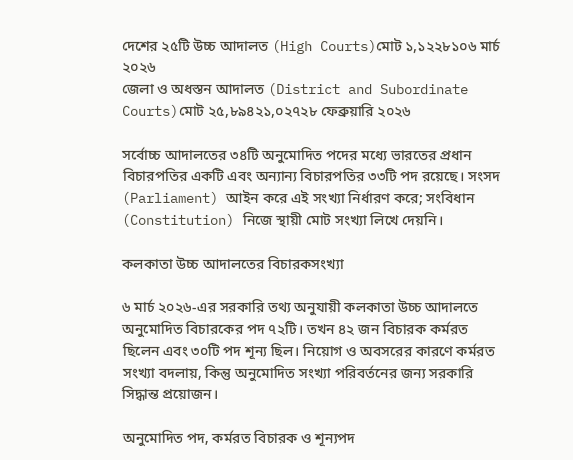দেশের ২৫টি উচ্চ আদালত (High Courts)মোট ১,১২২৮১০৬ মার্চ ২০২৬
জেলা ও অধস্তন আদালত (District and Subordinate Courts)মোট ২৫,৮৯৪২১,০২৭২৮ ফেব্রুয়ারি ২০২৬

সর্বোচ্চ আদালতের ৩৪টি অনুমোদিত পদের মধ্যে ভারতের প্রধান বিচারপতির একটি এবং অন্যান্য বিচারপতির ৩৩টি পদ রয়েছে। সংসদ (Parliament) আইন করে এই সংখ্যা নির্ধারণ করে; সংবিধান (Constitution) নিজে স্থায়ী মোট সংখ্যা লিখে দেয়নি।

কলকাতা উচ্চ আদালতের বিচারকসংখ্যা

৬ মার্চ ২০২৬-এর সরকারি তথ্য অনুযায়ী কলকাতা উচ্চ আদালতে অনুমোদিত বিচারকের পদ ৭২টি। তখন ৪২ জন বিচারক কর্মরত ছিলেন এবং ৩০টি পদ শূন্য ছিল। নিয়োগ ও অবসরের কারণে কর্মরত সংখ্যা বদলায়, কিন্তু অনুমোদিত সংখ্যা পরিবর্তনের জন্য সরকারি সিদ্ধান্ত প্রয়োজন।

অনুমোদিত পদ, কর্মরত বিচারক ও শূন্যপদ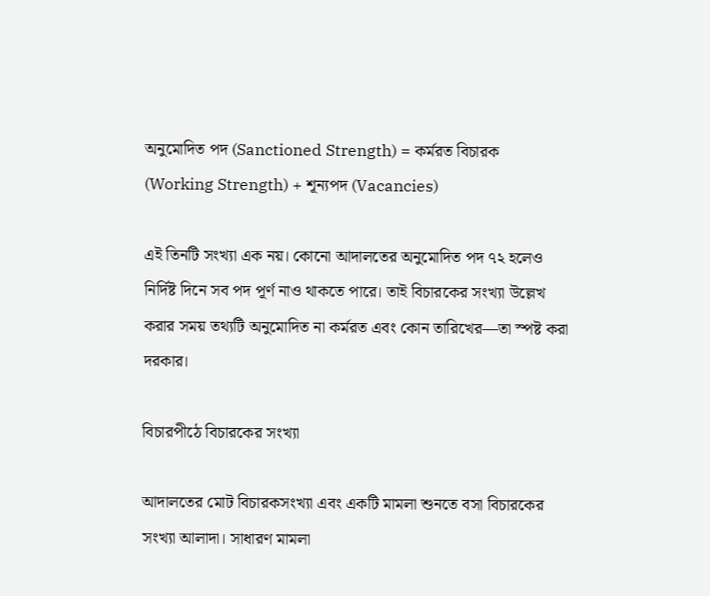অনুমোদিত পদ (Sanctioned Strength) = কর্মরত বিচারক (Working Strength) + শূন্যপদ (Vacancies)

এই তিনটি সংখ্যা এক নয়। কোনো আদালতের অনুমোদিত পদ ৭২ হলেও নির্দিষ্ট দিনে সব পদ পূর্ণ নাও থাকতে পারে। তাই বিচারকের সংখ্যা উল্লেখ করার সময় তথ্যটি অনুমোদিত না কর্মরত এবং কোন তারিখের—তা স্পষ্ট করা দরকার।

বিচারপীঠে বিচারকের সংখ্যা

আদালতের মোট বিচারকসংখ্যা এবং একটি মামলা শুনতে বসা বিচারকের সংখ্যা আলাদা। সাধারণ মামলা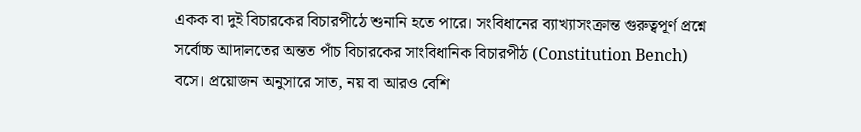একক বা দুই বিচারকের বিচারপীঠে শুনানি হতে পারে। সংবিধানের ব্যাখ্যাসংক্রান্ত গুরুত্বপূর্ণ প্রশ্নে সর্বোচ্চ আদালতের অন্তত পাঁচ বিচারকের সাংবিধানিক বিচারপীঠ (Constitution Bench) বসে। প্রয়োজন অনুসারে সাত, নয় বা আরও বেশি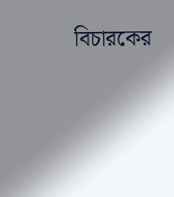বিচারকের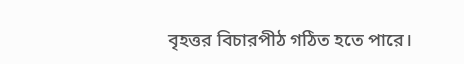বৃহত্তর বিচারপীঠ গঠিত হতে পারে।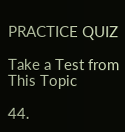PRACTICE QUIZ

Take a Test from This Topic

44.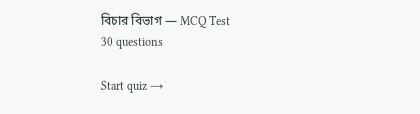বিচার বিভাগ — MCQ Test
30 questions

Start quiz →